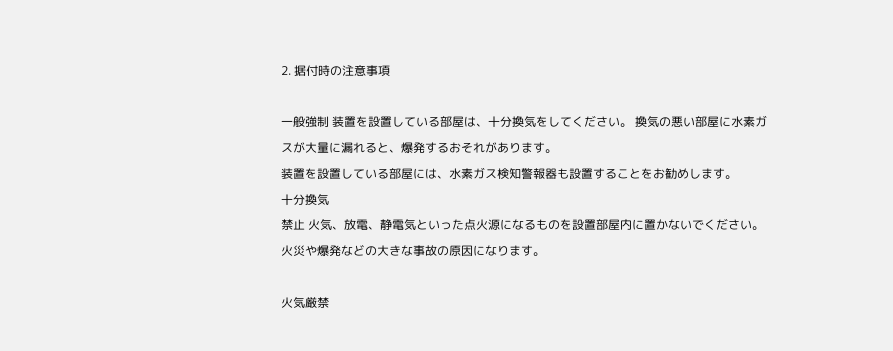2. 据付時の注意事項

一般強制 装置を設置している部屋は、十分換気をしてください。 換気の悪い部屋に水素ガスが大量に漏れると、爆発するおそれがあります。
装置を設置している部屋には、水素ガス検知警報器も設置することをお勧めします。
十分換気
禁止 火気、放電、静電気といった点火源になるものを設置部屋内に置かないでください。 火災や爆発などの大きな事故の原因になります。

火気厳禁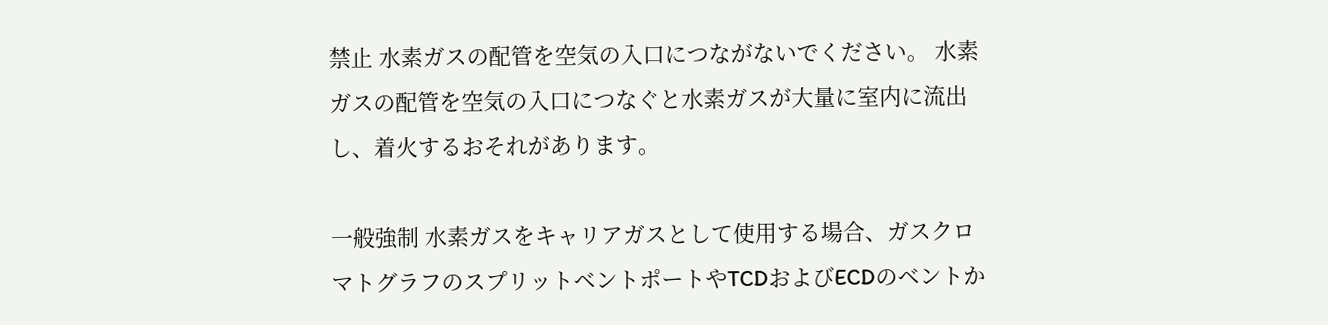禁止 水素ガスの配管を空気の入口につながないでください。 水素ガスの配管を空気の入口につなぐと水素ガスが大量に室内に流出し、着火するおそれがあります。

一般強制 水素ガスをキャリアガスとして使用する場合、ガスクロマトグラフのスプリットベントポートやTCDおよびECDのベントか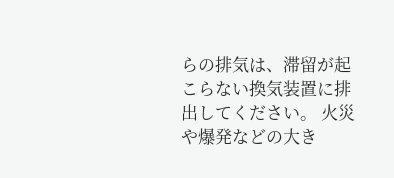らの排気は、滞留が起こらない換気装置に排出してください。 火災や爆発などの大き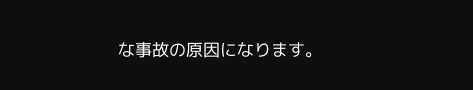な事故の原因になります。